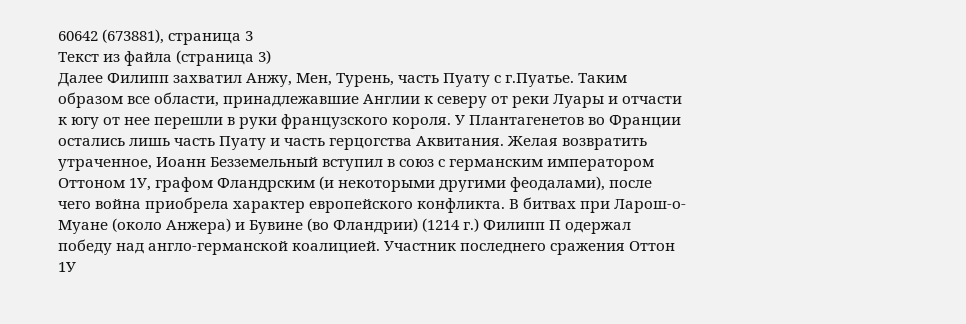60642 (673881), страница 3
Текст из файла (страница 3)
Далее Филипп захватил Анжу, Мен, Турень, часть Пуату с г.Пуатье. Таким образом все области, принадлежавшие Англии к северу от реки Луары и отчасти к югу от нее перешли в руки французского короля. У Плантагенетов во Франции остались лишь часть Пуату и часть герцогства Аквитания. Желая возвратить утраченное, Иоанн Безземельный вступил в союз с германским императором Оттоном 1У, графом Фландрским (и некоторыми другими феодалами), после чего война приобрела характер европейского конфликта. В битвах при Ларош-о-Муане (около Анжера) и Бувине (во Фландрии) (1214 г.) Филипп П одержал победу над англо-германской коалицией. Участник последнего сражения Оттон 1У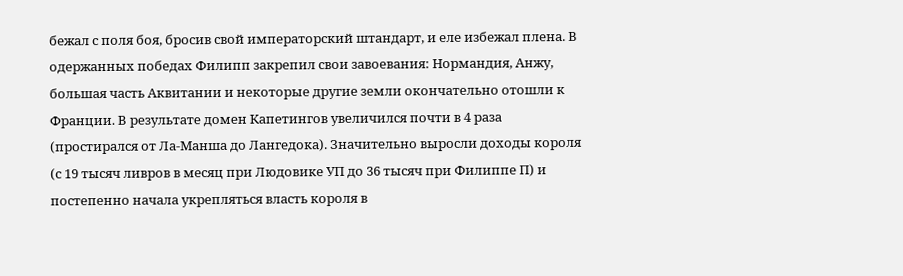бежал с поля боя, бросив свой императорский штандарт, и еле избежал плена. В одержанных победах Филипп закрепил свои завоевания: Нормандия, Анжу, большая часть Аквитании и некоторые другие земли окончательно отошли к Франции. В результате домен Капетингов увеличился почти в 4 раза (простирался от Ла-Манша до Лангедока). Значительно выросли доходы короля (с 19 тысяч ливров в месяц при Людовике УП до 36 тысяч при Филиппе П) и постепенно начала укрепляться власть короля в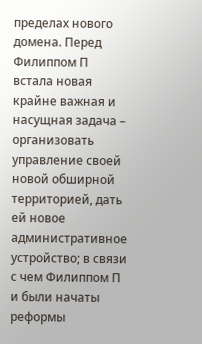пределах нового домена. Перед Филиппом П встала новая крайне важная и насущная задача – организовать управление своей новой обширной территорией, дать ей новое административное устройство; в связи с чем Филиппом П и были начаты реформы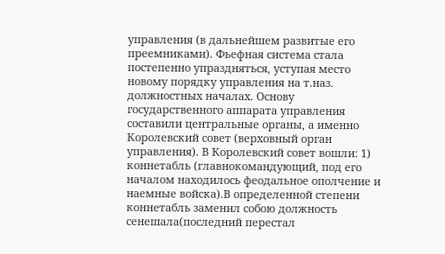управления (в дальнейшем развитые его преемниками). Фьефная система стала постепенно упраздняться, уступая место новому порядку управления на т.наз. должностных началах. Основу государственного аппарата управления составили центральные органы, а именно Королевский совет (верховный орган управления). В Королевский совет вошли: 1) коннетабль (главнокомандующий, под его началом находилось феодальное ополчение и наемные войска).В определенной степени коннетабль заменил собою должность сенешала(последний перестал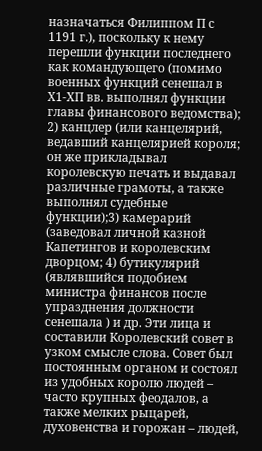назначаться Филиппом П с 1191 г.), поскольку к нему перешли функции последнего как командующего (помимо военных функций сенешал в Х1-ХП вв. выполнял функции главы финансового ведомства); 2) канцлер (или канцелярий, ведавший канцелярией короля; он же прикладывал королевскую печать и выдавал различные грамоты, а также выполнял судебные функции);3) камерарий (заведовал личной казной Капетингов и королевским дворцом; 4) бутикулярий (являвшийся подобием министра финансов после упразднения должности сенешала ) и др. Эти лица и составили Королевский совет в узком смысле слова. Совет был постоянным органом и состоял из удобных королю людей – часто крупных феодалов, а также мелких рыцарей, духовенства и горожан – людей,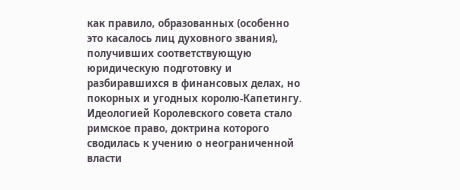как правило, образованных (особенно это касалось лиц духовного звания), получивших соответствующую юридическую подготовку и разбиравшихся в финансовых делах, но покорных и угодных королю-Капетингу.
Идеологией Королевского совета стало римское право, доктрина которого сводилась к учению о неограниченной власти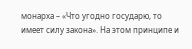монарха – «Что угодно государю, то имеет силу закона». На этом принципе и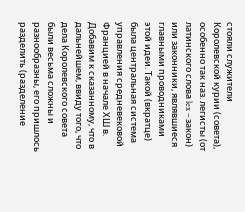стояли служители Королевской курии (совета), особенно так наз. легисты (от латинского слова lex – закон) или законники, являвшиеся главными проводниками этой идеи. Такой (вкратце) была центральная система управления средневековой Францией в начале ХШ в. Добавим к сказанному, что в дальнейшем, ввиду того, что дела Королевского совета были весьма сложны и разнообразны, его пришлось разделить (разделение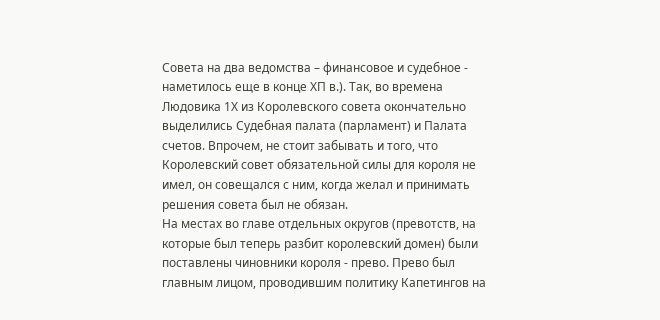Совета на два ведомства – финансовое и судебное - наметилось еще в конце ХП в.). Так, во времена Людовика 1Х из Королевского совета окончательно выделились Судебная палата (парламент) и Палата счетов. Впрочем, не стоит забывать и того, что Королевский совет обязательной силы для короля не имел, он совещался с ним, когда желал и принимать решения совета был не обязан.
На местах во главе отдельных округов (превотств, на которые был теперь разбит королевский домен) были поставлены чиновники короля - прево. Прево был главным лицом, проводившим политику Капетингов на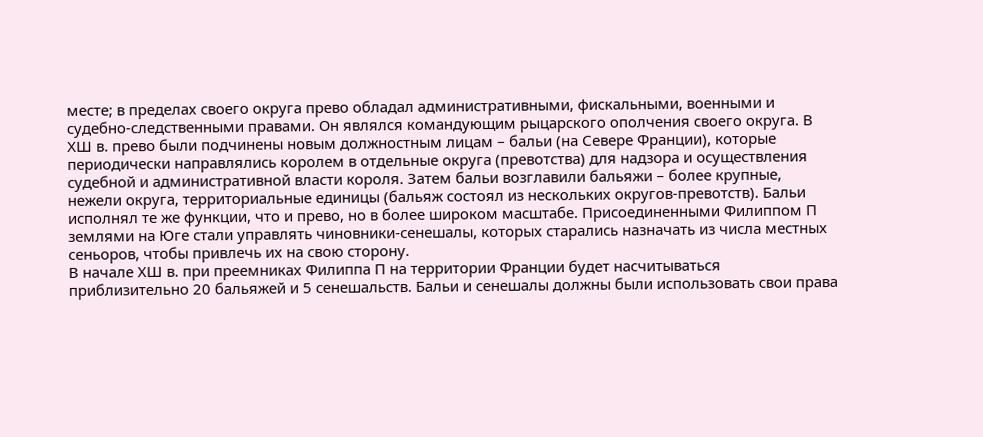месте; в пределах своего округа прево обладал административными, фискальными, военными и судебно-следственными правами. Он являлся командующим рыцарского ополчения своего округа. В ХШ в. прево были подчинены новым должностным лицам – бальи (на Севере Франции), которые периодически направлялись королем в отдельные округа (превотства) для надзора и осуществления судебной и административной власти короля. Затем бальи возглавили бальяжи – более крупные, нежели округа, территориальные единицы (бальяж состоял из нескольких округов-превотств). Бальи исполнял те же функции, что и прево, но в более широком масштабе. Присоединенными Филиппом П землями на Юге стали управлять чиновники-сенешалы, которых старались назначать из числа местных сеньоров, чтобы привлечь их на свою сторону.
В начале ХШ в. при преемниках Филиппа П на территории Франции будет насчитываться приблизительно 20 бальяжей и 5 сенешальств. Бальи и сенешалы должны были использовать свои права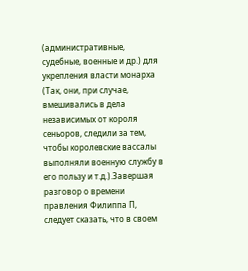(административные, судебные, военные и др.) для укрепления власти монарха (Так, они, при случае, вмешивались в дела независимых от короля сеньоров, следили за тем, чтобы королевские вассалы выполняли военную службу в его пользу и т.д.).Завершая разговор о времени правления Филиппа П, следует сказать, что в своем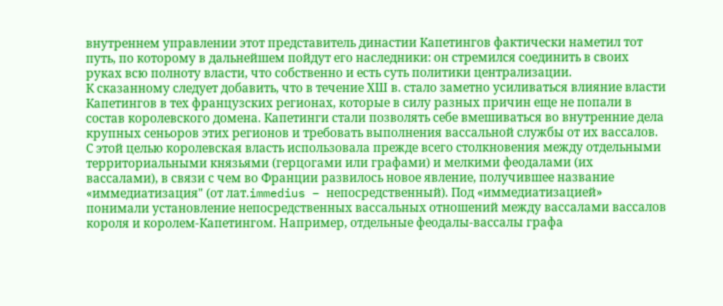внутреннем управлении этот представитель династии Капетингов фактически наметил тот путь, по которому в дальнейшем пойдут его наследники: он стремился соединить в своих руках всю полноту власти, что собственно и есть суть политики централизации.
К сказанному следует добавить, что в течение ХШ в. стало заметно усиливаться влияние власти Капетингов в тех французских регионах, которые в силу разных причин еще не попали в состав королевского домена. Капетинги стали позволять себе вмешиваться во внутренние дела крупных сеньоров этих регионов и требовать выполнения вассальной службы от их вассалов. С этой целью королевская власть использовала прежде всего столкновения между отдельными территориальными князьями (герцогами или графами) и мелкими феодалами (их вассалами), в связи с чем во Франции развилось новое явление, получившее название «иммедиатизация" (от лат.immedius – непосредственный). Под «иммедиатизацией» понимали установление непосредственных вассальных отношений между вассалами вассалов короля и королем-Капетингом. Например, отдельные феодалы-вассалы графа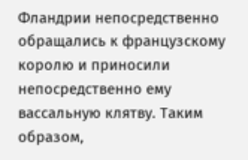Фландрии непосредственно обращались к французскому королю и приносили непосредственно ему вассальную клятву. Таким образом,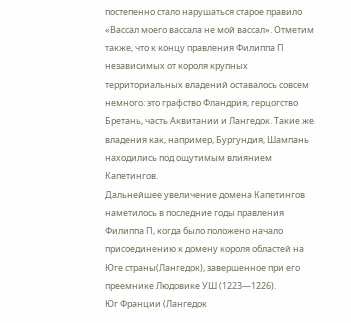постепенно стало нарушаться старое правило «Вассал моего вассала не мой вассал». Отметим также, что к концу правления Филиппа П независимых от короля крупных территориальных владений оставалось совсем немного: это графство Фландрия, герцогство Бретань, часть Аквитании и Лангедок. Такие же владения как, например, Бургундия, Шампань находились под ощутимым влиянием Капетингов.
Дальнейшее увеличение домена Капетингов наметилось в последние годы правления Филиппа П, когда было положено начало присоединению к домену короля областей на Юге страны(Лангедок), завершенное при его преемнике Людовике УШ (1223—1226).
Юг Франции (Лангедок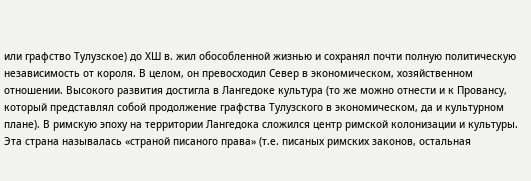или графство Тулузское) до ХШ в. жил обособленной жизнью и сохранял почти полную политическую независимость от короля. В целом, он превосходил Север в экономическом, хозяйственном отношении. Высокого развития достигла в Лангедоке культура (то же можно отнести и к Провансу, который представлял собой продолжение графства Тулузского в экономическом, да и культурном плане). В римскую эпоху на территории Лангедока сложился центр римской колонизации и культуры. Эта страна называлась «страной писаного права» (т.е. писаных римских законов, остальная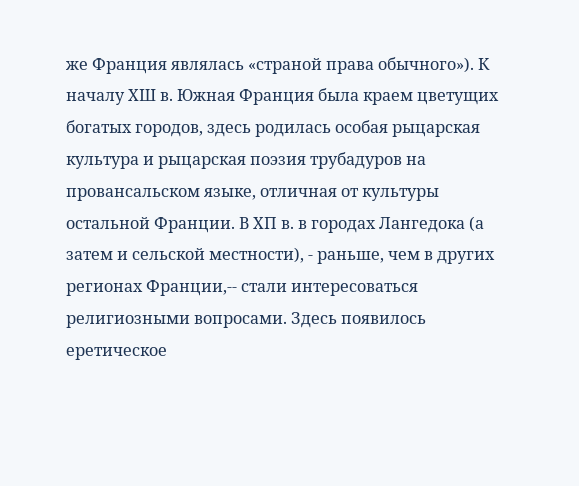же Франция являлась «страной права обычного»). К началу ХШ в. Южная Франция была краем цветущих богатых городов, здесь родилась особая рыцарская культура и рыцарская поэзия трубадуров на провансальском языке, отличная от культуры остальной Франции. В ХП в. в городах Лангедока (а затем и сельской местности), - раньше, чем в других регионах Франции,-- стали интересоваться религиозными вопросами. Здесь появилось еретическое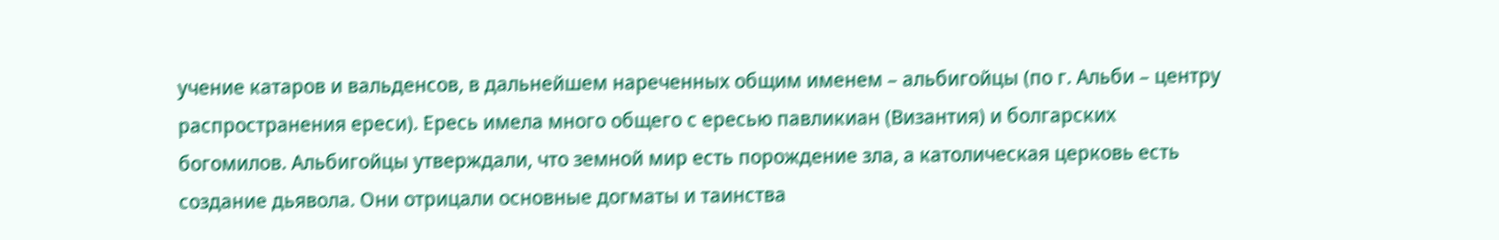учение катаров и вальденсов, в дальнейшем нареченных общим именем – альбигойцы (по г. Альби – центру распространения ереси). Ересь имела много общего с ересью павликиан (Византия) и болгарских богомилов. Альбигойцы утверждали, что земной мир есть порождение зла, а католическая церковь есть создание дьявола. Они отрицали основные догматы и таинства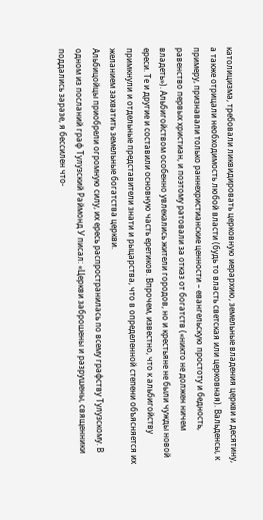католицизма, требовали ликвидировать церковную иерархию, земельные владения церкви и десятину, а также отрицали необходимость любой власти (будь то власть светская или церковная). Вальденсы, к примеру, признавали только раннехристианские ценности – евангельскую простоту и бедность, равенство первых христиан, и поэтому ратовали за отказ от богатств («никто не должен ничем владеть»). Альбигойством особенно увлекались жители городов, но и крестьяне не были чужды новой ереси. Те и другие и составили основную часть еретиков. Впрочем, известно, что к альбигойству примкнули и отдельные представители знати и рыцарства, что в определенной степени объясняется их желанием захватить земельные богатства церкви.
Альбицойцы приобрели огромную силу, их ересь распространилась по всему графству Тулузскому. В одном из посланий граф Тулузский Раймонд У писал: «Церкви заброшены и разрушены, священники поддались заразе, я бессилен что-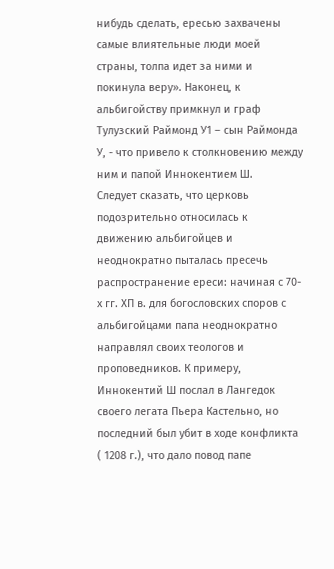нибудь сделать, ересью захвачены самые влиятельные люди моей страны, толпа идет за ними и покинула веру». Наконец, к альбигойству примкнул и граф Тулузский Раймонд У1 – сын Раймонда У, - что привело к столкновению между ним и папой Иннокентием Ш.
Следует сказать, что церковь подозрительно относилась к движению альбигойцев и неоднократно пыталась пресечь распространение ереси: начиная с 70-х гг. ХП в. для богословских споров с альбигойцами папа неоднократно направлял своих теологов и проповедников. К примеру, Иннокентий Ш послал в Лангедок своего легата Пьера Кастельно, но последний был убит в ходе конфликта ( 1208 г.), что дало повод папе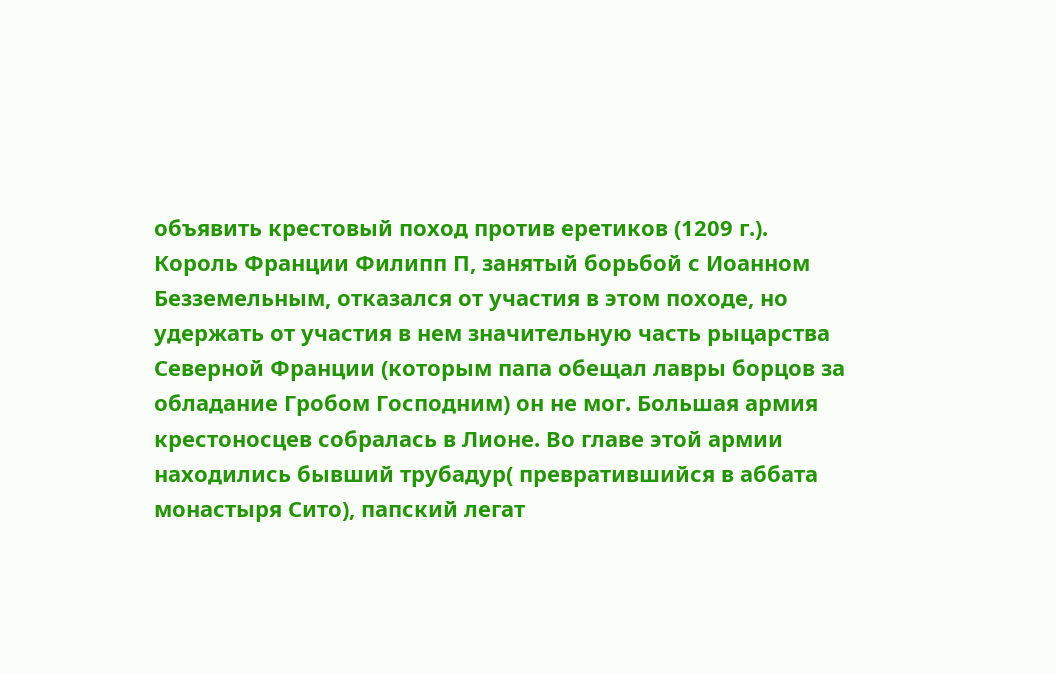объявить крестовый поход против еретиков (1209 г.). Король Франции Филипп П, занятый борьбой с Иоанном Безземельным, отказался от участия в этом походе, но удержать от участия в нем значительную часть рыцарства Северной Франции (которым папа обещал лавры борцов за обладание Гробом Господним) он не мог. Большая армия крестоносцев собралась в Лионе. Во главе этой армии находились бывший трубадур( превратившийся в аббата монастыря Сито), папский легат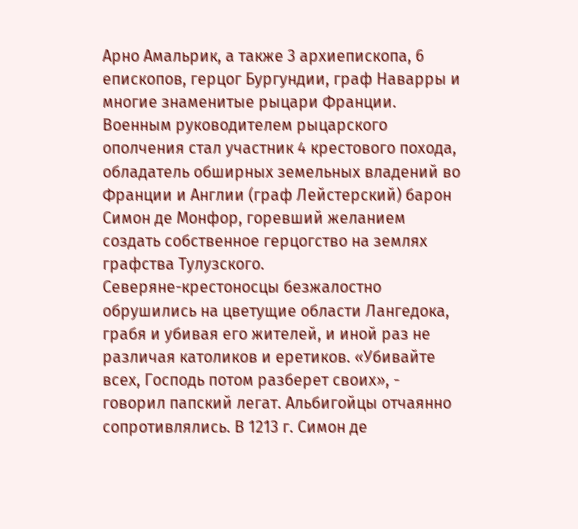Арно Амальрик, а также 3 архиепископа, 6 епископов, герцог Бургундии, граф Наварры и многие знаменитые рыцари Франции. Военным руководителем рыцарского ополчения стал участник 4 крестового похода, обладатель обширных земельных владений во Франции и Англии (граф Лейстерский) барон Симон де Монфор, горевший желанием создать собственное герцогство на землях графства Тулузского.
Северяне-крестоносцы безжалостно обрушились на цветущие области Лангедока, грабя и убивая его жителей, и иной раз не различая католиков и еретиков. «Убивайте всех, Господь потом разберет своих», - говорил папский легат. Альбигойцы отчаянно сопротивлялись. В 1213 г. Симон де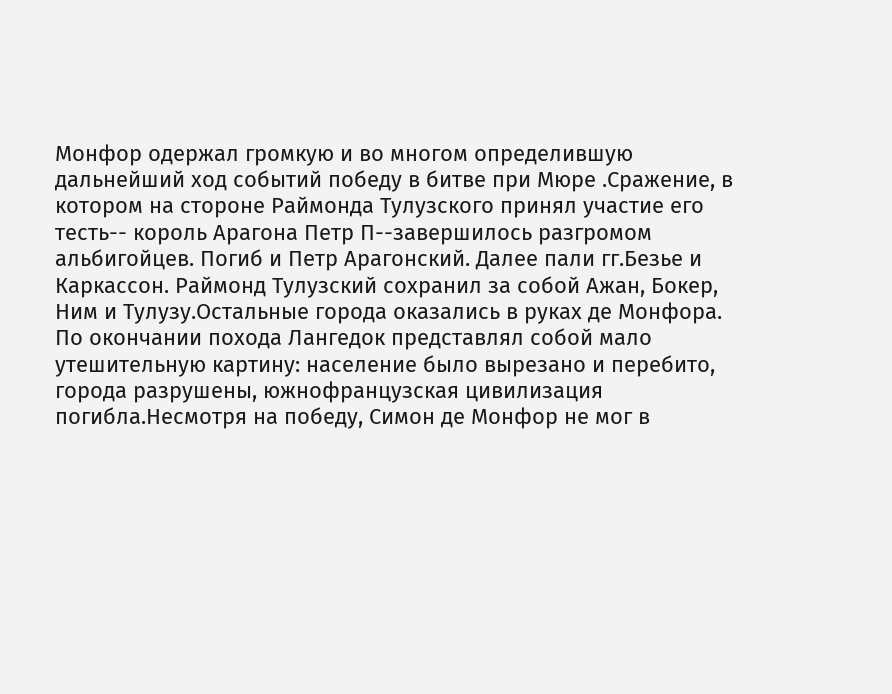Монфор одержал громкую и во многом определившую дальнейший ход событий победу в битве при Мюре .Сражение, в котором на стороне Раймонда Тулузского принял участие его тесть-- король Арагона Петр П--завершилось разгромом альбигойцев. Погиб и Петр Арагонский. Далее пали гг.Безье и Каркассон. Раймонд Тулузский сохранил за собой Ажан, Бокер, Ним и Тулузу.Остальные города оказались в руках де Монфора. По окончании похода Лангедок представлял собой мало утешительную картину: население было вырезано и перебито, города разрушены, южнофранцузская цивилизация погибла.Несмотря на победу, Симон де Монфор не мог в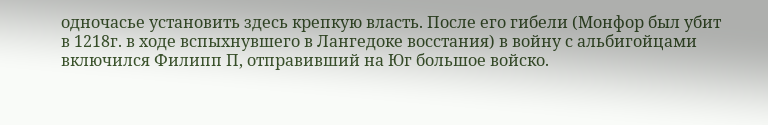одночасье установить здесь крепкую власть. После его гибели (Монфор был убит в 1218г. в ходе вспыхнувшего в Лангедоке восстания) в войну с альбигойцами включился Филипп П, отправивший на Юг большое войско.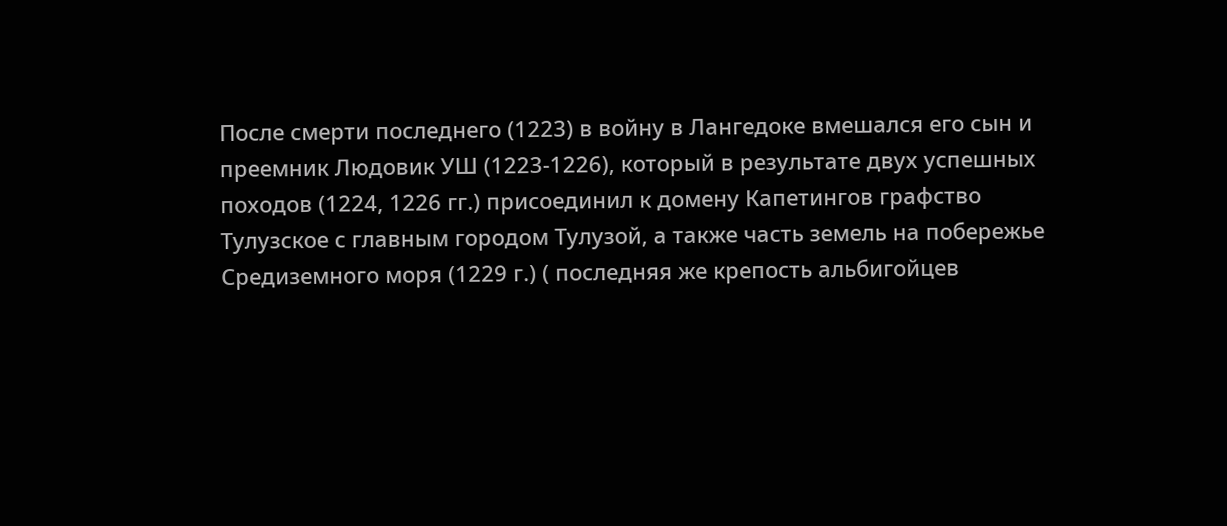После смерти последнего (1223) в войну в Лангедоке вмешался его сын и преемник Людовик УШ (1223-1226), который в результате двух успешных походов (1224, 1226 гг.) присоединил к домену Капетингов графство Тулузское с главным городом Тулузой, а также часть земель на побережье Средиземного моря (1229 г.) ( последняя же крепость альбигойцев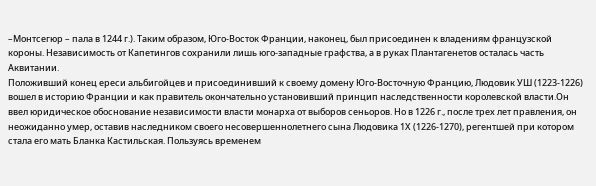–Монтсегюр – пала в 1244 г.). Таким образом, Юго-Восток Франции, наконец, был присоединен к владениям французской короны. Независимость от Капетингов сохранили лишь юго-западные графства, а в руках Плантагенетов осталась часть Аквитании.
Положивший конец ереси альбигойцев и присоединивший к своему домену Юго-Восточную Францию, Людовик УШ (1223-1226) вошел в историю Франции и как правитель окончательно установивший принцип наследственности королевской власти.Он ввел юридическое обоснование независимости власти монарха от выборов сеньоров. Но в 1226 г., после трех лет правления, он неожиданно умер, оставив наследником своего несовершеннолетнего сына Людовика 1Х (1226-1270), регентшей при котором стала его мать Бланка Кастильская. Пользуясь временем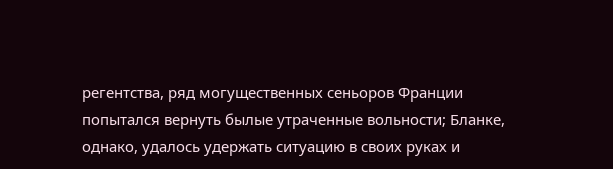регентства, ряд могущественных сеньоров Франции попытался вернуть былые утраченные вольности; Бланке, однако, удалось удержать ситуацию в своих руках и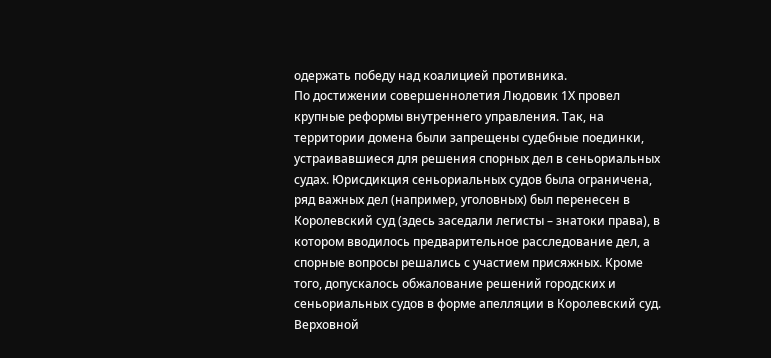одержать победу над коалицией противника.
По достижении совершеннолетия Людовик 1Х провел крупные реформы внутреннего управления. Так, на территории домена были запрещены судебные поединки, устраивавшиеся для решения спорных дел в сеньориальных судах. Юрисдикция сеньориальных судов была ограничена, ряд важных дел (например, уголовных) был перенесен в Королевский суд (здесь заседали легисты – знатоки права), в котором вводилось предварительное расследование дел, а спорные вопросы решались с участием присяжных. Кроме того, допускалось обжалование решений городских и сеньориальных судов в форме апелляции в Королевский суд. Верховной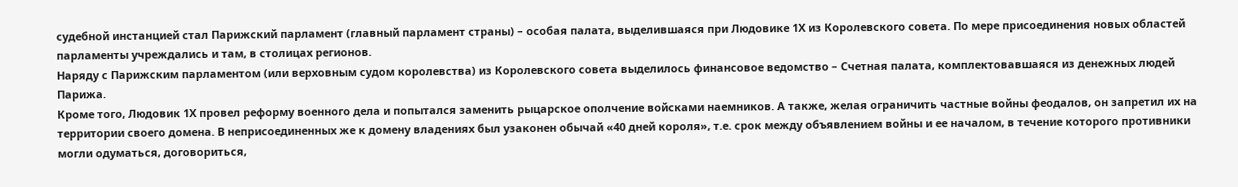судебной инстанцией стал Парижский парламент (главный парламент страны) – особая палата, выделившаяся при Людовике 1Х из Королевского совета. По мере присоединения новых областей парламенты учреждались и там, в столицах регионов.
Наряду с Парижским парламентом (или верховным судом королевства) из Королевского совета выделилось финансовое ведомство – Счетная палата, комплектовавшаяся из денежных людей Парижа.
Кроме того, Людовик 1Х провел реформу военного дела и попытался заменить рыцарское ополчение войсками наемников. А также, желая ограничить частные войны феодалов, он запретил их на территории своего домена. В неприсоединенных же к домену владениях был узаконен обычай «40 дней короля», т.е. срок между объявлением войны и ее началом, в течение которого противники могли одуматься, договориться,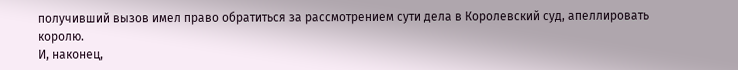получивший вызов имел право обратиться за рассмотрением сути дела в Королевский суд, апеллировать королю.
И, наконец,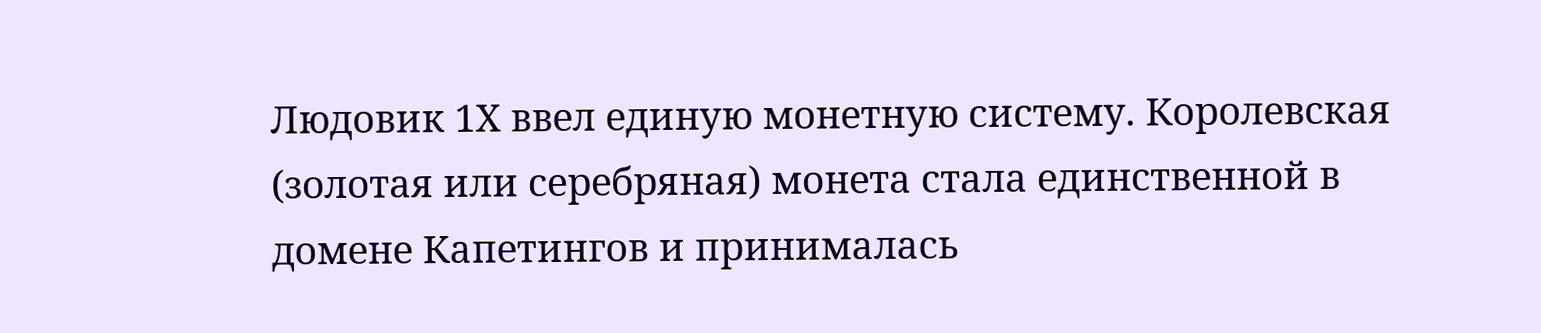Людовик 1Х ввел единую монетную систему. Королевская (золотая или серебряная) монета стала единственной в домене Капетингов и принималась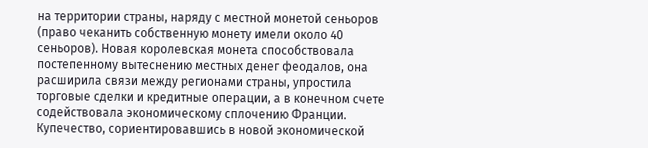на территории страны, наряду с местной монетой сеньоров (право чеканить собственную монету имели около 40 сеньоров). Новая королевская монета способствовала постепенному вытеснению местных денег феодалов, она расширила связи между регионами страны, упростила торговые сделки и кредитные операции, а в конечном счете содействовала экономическому сплочению Франции. Купечество, сориентировавшись в новой экономической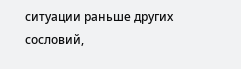ситуации раньше других сословий,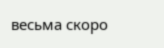весьма скоро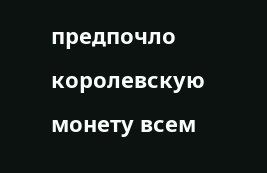предпочло королевскую монету всем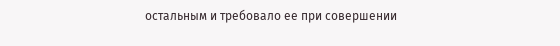остальным и требовало ее при совершении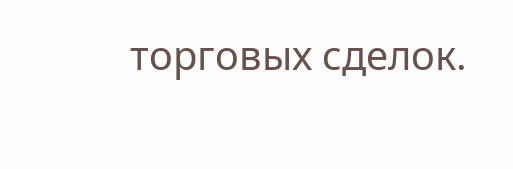торговых сделок.